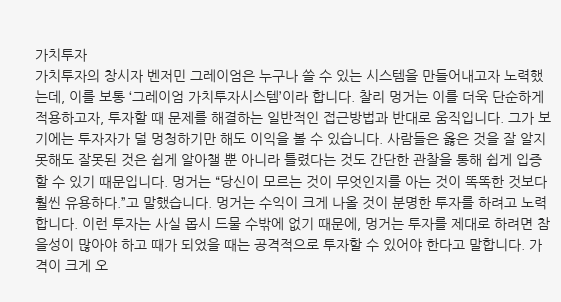가치투자
가치투자의 창시자 벤저민 그레이엄은 누구나 쓸 수 있는 시스템을 만들어내고자 노력했는데, 이를 보통 ‘그레이엄 가치투자시스템’이라 합니다. 찰리 멍거는 이를 더욱 단순하게 적용하고자, 투자할 때 문제를 해결하는 일반적인 접근방법과 반대로 움직입니다. 그가 보기에는 투자자가 덜 멍청하기만 해도 이익을 볼 수 있습니다. 사람들은 옳은 것을 잘 알지 못해도 잘못된 것은 쉽게 알아챌 뿐 아니라 틀렸다는 것도 간단한 관찰을 통해 쉽게 입증할 수 있기 때문입니다. 멍거는 “당신이 모르는 것이 무엇인지를 아는 것이 똑똑한 것보다 훨씬 유용하다.”고 말했습니다. 멍거는 수익이 크게 나올 것이 분명한 투자를 하려고 노력합니다. 이런 투자는 사실 몹시 드물 수밖에 없기 때문에, 멍거는 투자를 제대로 하려면 참을성이 많아야 하고 때가 되었을 때는 공격적으로 투자할 수 있어야 한다고 말합니다. 가격이 크게 오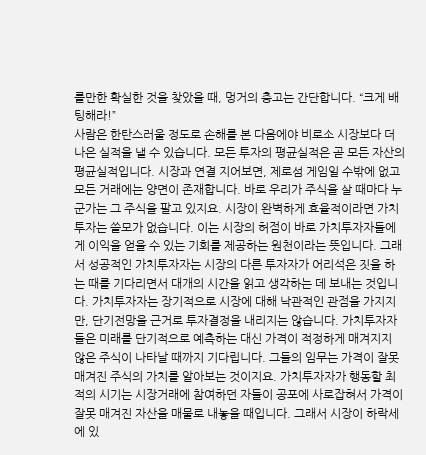를만한 확실한 것을 찾았을 때, 멍거의 충고는 간단합니다. “크게 배팅해라!”
사람은 한탄스러울 정도로 손해를 본 다음에야 비로소 시장보다 더 나은 실적을 낼 수 있습니다. 모든 투자의 평균실적은 곧 모든 자산의 평균실적입니다. 시장과 연결 지어보면, 제로섬 게임일 수밖에 없고 모든 거래에는 양면이 존재합니다. 바로 우리가 주식을 살 때마다 누군가는 그 주식을 팔고 있지요. 시장이 완벽하게 효율적이라면 가치투자는 쓸모가 없습니다. 이는 시장의 허점이 바로 가치투자자들에게 이익을 얻을 수 있는 기회를 제공하는 원천이라는 뜻입니다. 그래서 성공적인 가치투자자는 시장의 다른 투자자가 어리석은 짓을 하는 때를 기다리면서 대개의 시간을 읽고 생각하는 데 보내는 것입니다. 가치투자자는 장기적으로 시장에 대해 낙관적인 관점을 가지지만, 단기전망을 근거로 투자결정을 내리지는 않습니다. 가치투자자들은 미래를 단기적으로 예측하는 대신 가격이 적정하게 매겨지지 않은 주식이 나타날 때까지 기다립니다. 그들의 임무는 가격이 잘못 매겨진 주식의 가치를 알아보는 것이지요. 가치투자자가 행동할 최적의 시기는 시장거래에 참여하던 자들이 공포에 사로잡혀서 가격이 잘못 매겨진 자산을 매물로 내놓을 때입니다. 그래서 시장이 하락세에 있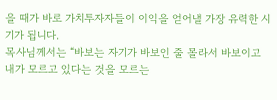을 때가 바로 가치투자자들이 이익을 얻어낼 가장 유력한 시기가 됩니다.
목사님께서는 “바보는 자기가 바보인 줄 몰라서 바보이고 내가 모르고 있다는 것을 모르는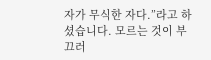자가 무식한 자다.”라고 하셨습니다. 모르는 것이 부끄러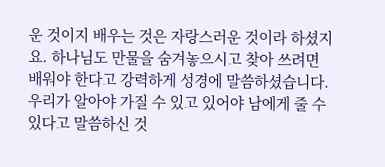운 것이지 배우는 것은 자랑스러운 것이라 하셨지요. 하나님도 만물을 숨겨놓으시고 찾아 쓰려면 배워야 한다고 강력하게 성경에 말씀하셨습니다. 우리가 알아야 가질 수 있고 있어야 남에게 줄 수 있다고 말씀하신 것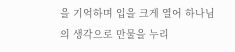을 기억하며 입을 크게 열어 하나님의 생각으로 만물을 누리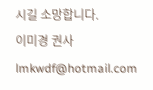시길 소망합니다.
이미경 권사
lmkwdf@hotmail.com